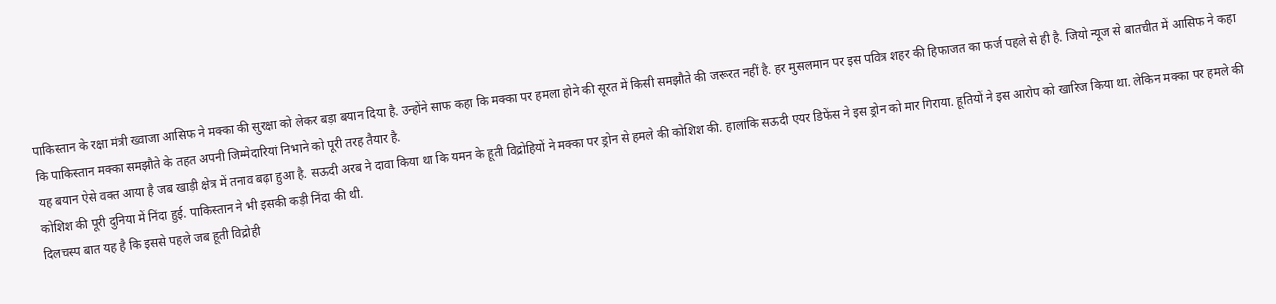पाकिस्तान के रक्षा मंत्री ख्वाजा आसिफ ने मक्का की सुरक्षा को लेकर बड़ा बयान दिया है. उन्होंने साफ कहा कि मक्का पर हमला होने की सूरत में किसी समझौते की जरूरत नहीं है. हर मुसलमान पर इस पवित्र शहर की हिफाजत का फर्ज पहले से ही है. जियो न्यूज से बातचीत में आसिफ ने कहा कि पाकिस्तान मक्का समझौते के तहत अपनी जिम्मेदारियां निभाने को पूरी तरह तैयार है.
यह बयान ऐसे वक्त आया है जब खाड़ी क्षेत्र में तनाव बढ़ा हुआ है. सऊदी अरब ने दावा किया था कि यमन के हूती विद्रोहियों ने मक्का पर ड्रोन से हमले की कोशिश की. हालांकि सऊदी एयर डिफेंस ने इस ड्रोन को मार गिराया. हूतियों ने इस आरोप को खारिज किया था. लेकिन मक्का पर हमले की कोशिश की पूरी दुनिया में निंदा हुई. पाकिस्तान ने भी इसकी कड़ी निंदा की थी.
दिलचस्प बात यह है कि इससे पहले जब हूती विद्रोही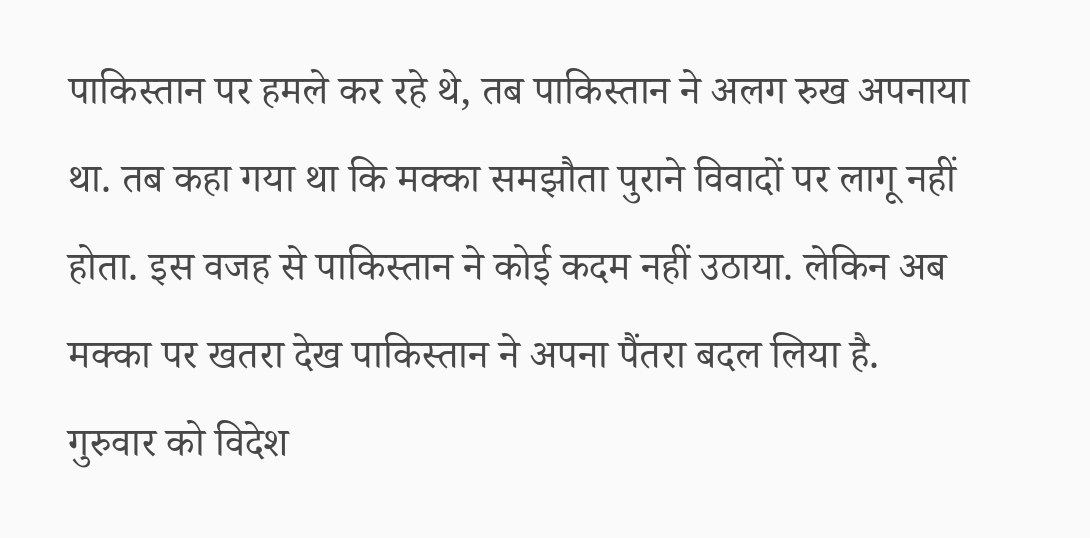पाकिस्तान पर हमले कर रहे थे, तब पाकिस्तान ने अलग रुख अपनाया था. तब कहा गया था कि मक्का समझौता पुराने विवादों पर लागू नहीं होता. इस वजह से पाकिस्तान ने कोई कदम नहीं उठाया. लेकिन अब मक्का पर खतरा देख पाकिस्तान ने अपना पैंतरा बदल लिया है.
गुरुवार को विदेश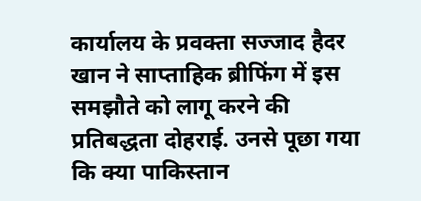कार्यालय के प्रवक्ता सज्जाद हैदर खान ने साप्ताहिक ब्रीफिंग में इस समझौते को लागू करने की प्रतिबद्धता दोहराई. उनसे पूछा गया कि क्या पाकिस्तान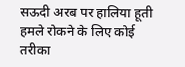सऊदी अरब पर हालिया हूती हमले रोकने के लिए कोई तरीका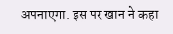अपनाएगा. इस पर खान ने कहा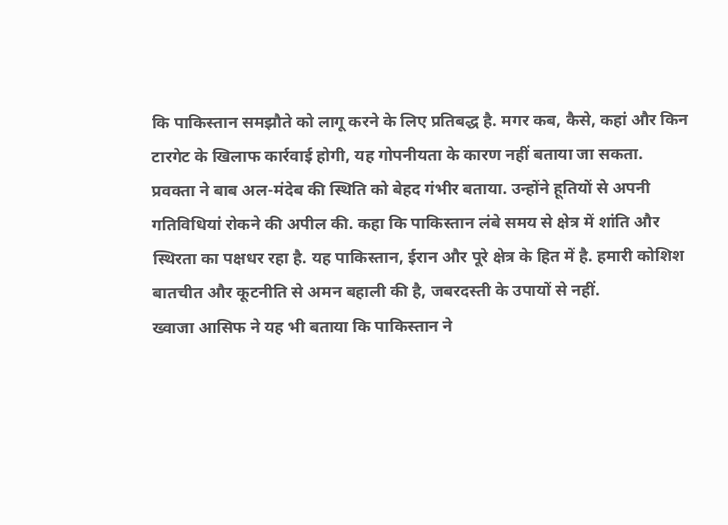कि पाकिस्तान समझौते को लागू करने के लिए प्रतिबद्ध है. मगर कब, कैसे, कहां और किन टारगेट के खिलाफ कार्रवाई होगी, यह गोपनीयता के कारण नहीं बताया जा सकता.
प्रवक्ता ने बाब अल-मंदेब की स्थिति को बेहद गंभीर बताया. उन्होंने हूतियों से अपनी गतिविधियां रोकने की अपील की. कहा कि पाकिस्तान लंबे समय से क्षेत्र में शांति और स्थिरता का पक्षधर रहा है. यह पाकिस्तान, ईरान और पूरे क्षेत्र के हित में है. हमारी कोशिश बातचीत और कूटनीति से अमन बहाली की है, जबरदस्ती के उपायों से नहीं.
ख्वाजा आसिफ ने यह भी बताया कि पाकिस्तान ने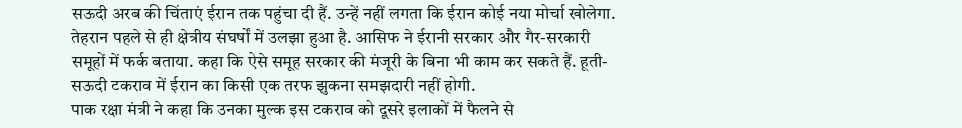सऊदी अरब की चिंताएं ईरान तक पहुंचा दी हैं. उन्हें नहीं लगता कि ईरान कोई नया मोर्चा खोलेगा. तेहरान पहले से ही क्षेत्रीय संघर्षों में उलझा हुआ है. आसिफ ने ईरानी सरकार और गैर-सरकारी समूहों में फर्क बताया. कहा कि ऐसे समूह सरकार की मंजूरी के बिना भी काम कर सकते हैं. हूती-सऊदी टकराव में ईरान का किसी एक तरफ झुकना समझदारी नहीं होगी.
पाक रक्षा मंत्री ने कहा कि उनका मुल्क इस टकराव को दूसरे इलाकों में फैलने से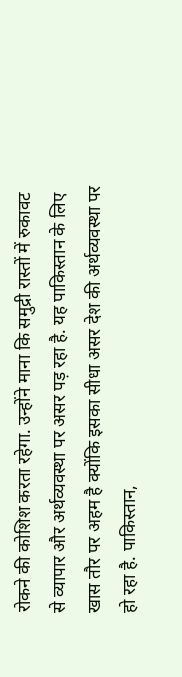रोकने की कोशिश करता रहेगा. उन्होंने माना कि समुद्री रास्तों में रुकावट से व्यापार और अर्थव्यवस्था पर असर पड़ रहा है. यह पाकिस्तान के लिए खास तौर पर अहम है क्योंकि इसका सीधा असर देश की अर्थव्यवस्था पर हो रहा है. पाकिस्तान,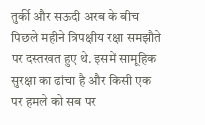तुर्की और सऊदी अरब के बीच पिछले महीने त्रिपक्षीय रक्षा समझौते पर दस्तखत हुए थे. इसमें सामूहिक सुरक्षा का ढांचा है और किसी एक पर हमले को सब पर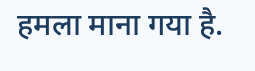हमला माना गया है.